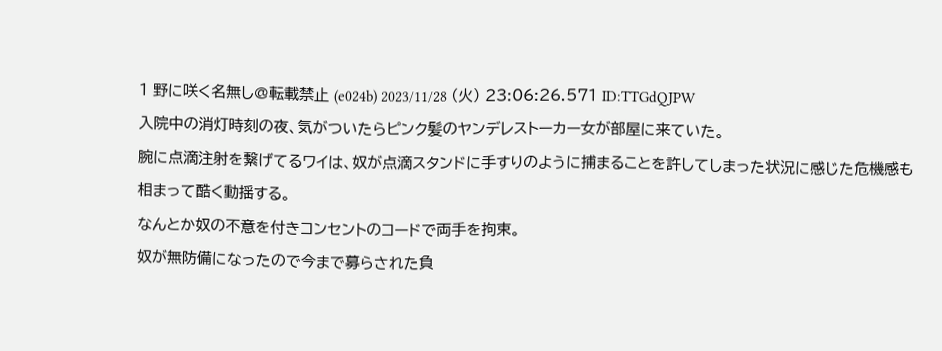1 野に咲く名無し@転載禁止 (e024b) 2023/11/28 (火) 23:06:26.571 ID:TTGdQJPW
入院中の消灯時刻の夜、気がついたらピンク髪のヤンデレストーカー女が部屋に来ていた。
腕に点滴注射を繋げてるワイは、奴が点滴スタンドに手すりのように捕まることを許してしまった状況に感じた危機感も相まって酷く動揺する。
なんとか奴の不意を付きコンセントのコードで両手を拘束。
奴が無防備になったので今まで募らされた負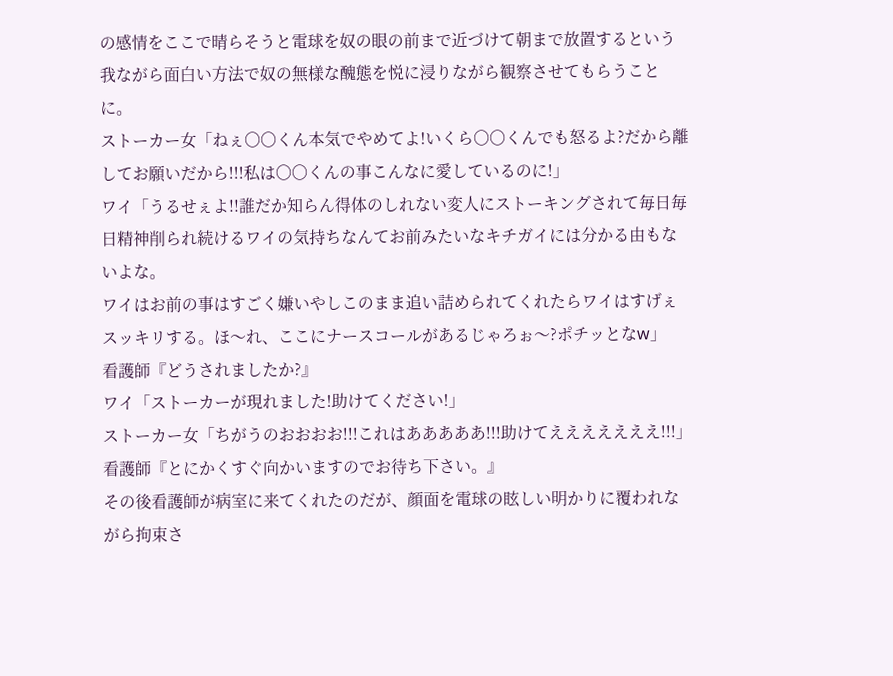の感情をここで晴らそうと電球を奴の眼の前まで近づけて朝まで放置するという我ながら面白い方法で奴の無様な醜態を悦に浸りながら観察させてもらうことに。
ストーカー女「ねぇ〇〇くん本気でやめてよ!いくら〇〇くんでも怒るよ?だから離してお願いだから!!!私は〇〇くんの事こんなに愛しているのに!」
ワイ「うるせぇよ!!誰だか知らん得体のしれない変人にストーキングされて毎日毎日精神削られ続けるワイの気持ちなんてお前みたいなキチガイには分かる由もないよな。
ワイはお前の事はすごく嫌いやしこのまま追い詰められてくれたらワイはすげぇスッキリする。ほ〜れ、ここにナースコールがあるじゃろぉ〜?ポチッとなw」
看護師『どうされましたか?』
ワイ「ストーカーが現れました!助けてください!」
ストーカー女「ちがうのおおおお!!!これはあああああ!!!助けてえええええええ!!!」
看護師『とにかくすぐ向かいますのでお待ち下さい。』
その後看護師が病室に来てくれたのだが、顔面を電球の眩しい明かりに覆われながら拘束さ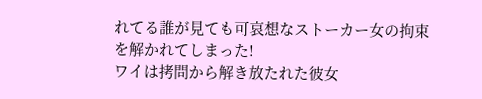れてる誰が見ても可哀想なストーカー女の拘束を解かれてしまった!
ワイは拷問から解き放たれた彼女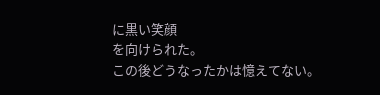に黒い笑顔
を向けられた。
この後どうなったかは憶えてない。